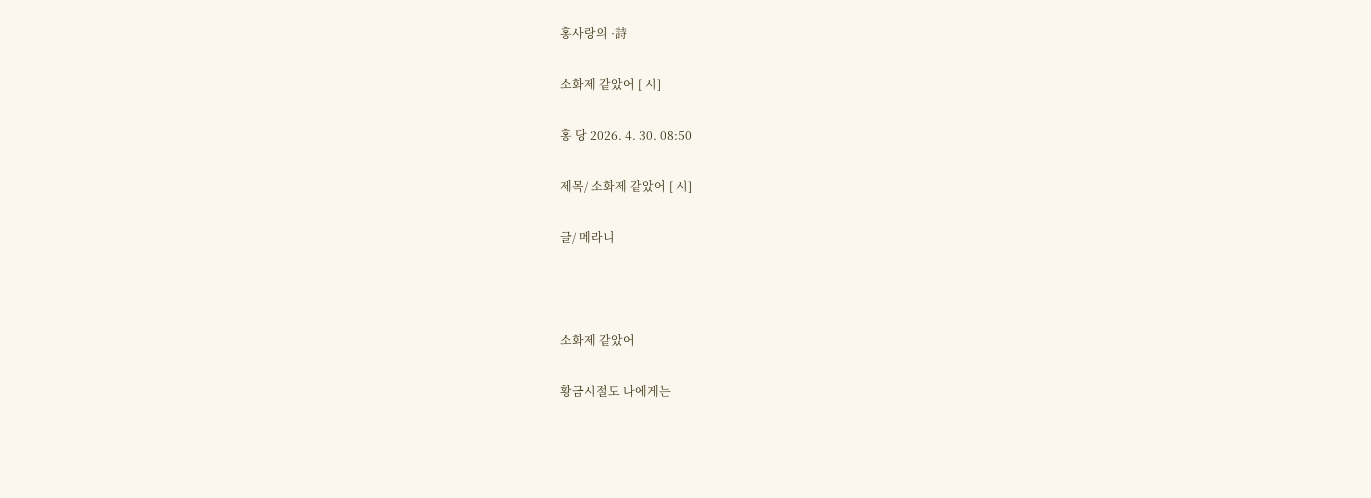홍사랑의 ·詩

소화제 같았어 [ 시]

홍 당 2026. 4. 30. 08:50

제목/ 소화제 같았어 [ 시]

글/ 메라니



소화제 같았어

황금시절도 나에게는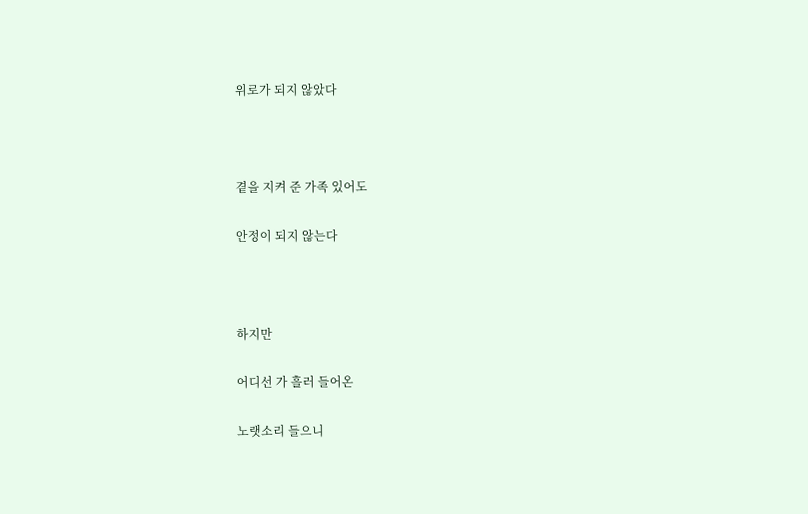위로가 되지 않았다



곁을 지켜 준 가족 있어도

안정이 되지 않는다



하지만

어디선 가 흘러 들어온

노랫소리 들으니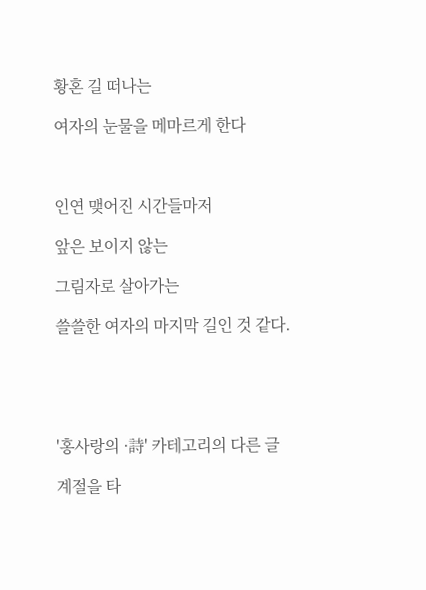황혼 길 떠나는

여자의 눈물을 메마르게 한다



인연 맺어진 시간들마저

앞은 보이지 않는

그림자로 살아가는

쓸쓸한 여자의 마지막 길인 것 같다.





'홍사랑의 ·詩' 카테고리의 다른 글

계절을 타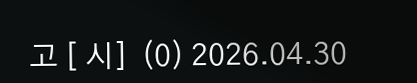고 [ 시]  (0) 2026.04.30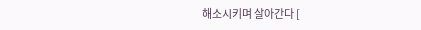해소시키며 살아간다 [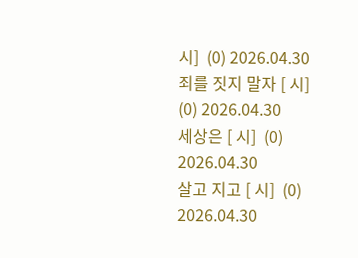시]  (0) 2026.04.30
죄를 짓지 말자 [ 시]  (0) 2026.04.30
세상은 [ 시]  (0) 2026.04.30
살고 지고 [ 시]  (0) 2026.04.30